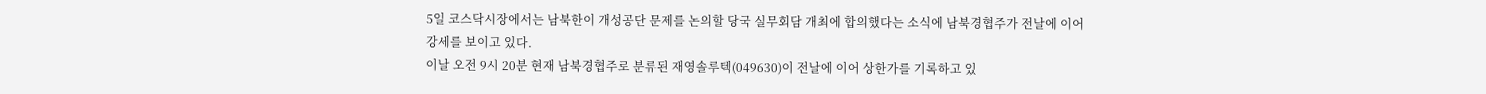5일 코스닥시장에서는 남북한이 개성공단 문제를 논의할 당국 실무회담 개최에 합의했다는 소식에 남북경협주가 전날에 이어 강세를 보이고 있다.
이날 오전 9시 20분 현재 남북경협주로 분류된 재영솔루텍(049630)이 전날에 이어 상한가를 기록하고 있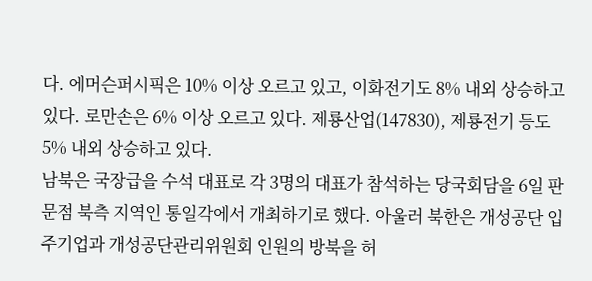다. 에머슨퍼시픽은 10% 이상 오르고 있고, 이화전기도 8% 내외 상승하고 있다. 로만손은 6% 이상 오르고 있다. 제룡산업(147830), 제룡전기 등도 5% 내외 상승하고 있다.
남북은 국장급을 수석 대표로 각 3명의 대표가 참석하는 당국회담을 6일 판문점 북측 지역인 통일각에서 개최하기로 했다. 아울러 북한은 개성공단 입주기업과 개성공단관리위원회 인원의 방북을 허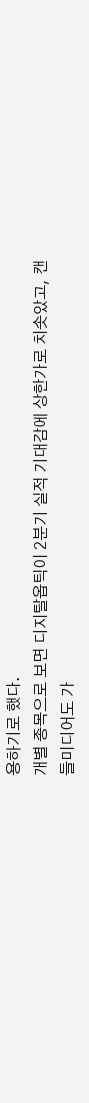용하기로 했다.
개별 종목으로 보면 디지탈옵틱이 2분기 실적 기대감에 상한가로 치솟았고, 캔들미디어도 가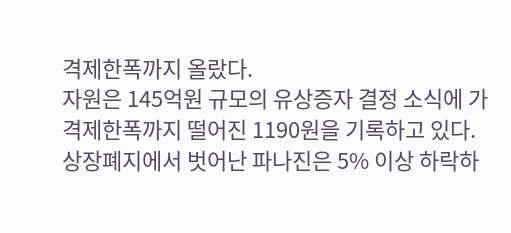격제한폭까지 올랐다.
자원은 145억원 규모의 유상증자 결정 소식에 가격제한폭까지 떨어진 1190원을 기록하고 있다.
상장폐지에서 벗어난 파나진은 5% 이상 하락하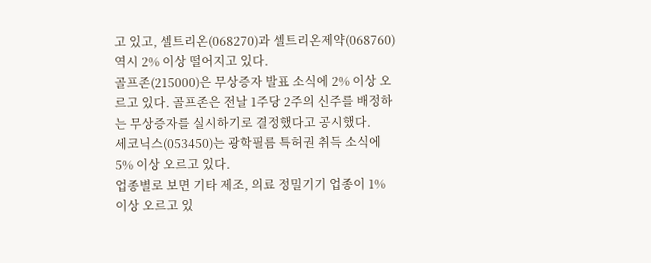고 있고, 셀트리온(068270)과 셀트리온제약(068760)역시 2% 이상 떨어지고 있다.
골프존(215000)은 무상증자 발표 소식에 2% 이상 오르고 있다. 골프존은 전날 1주당 2주의 신주를 배정하는 무상증자를 실시하기로 결정했다고 공시했다.
세코닉스(053450)는 광학필름 특허권 취득 소식에 5% 이상 오르고 있다.
업종별로 보면 기타 제조, 의료 정밀기기 업종이 1% 이상 오르고 있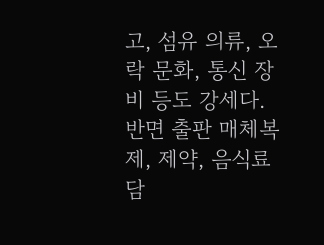고, 섬유 의류, 오락 문화, 통신 장비 등도 강세다. 반면 출판 매체복제, 제약, 음식료 담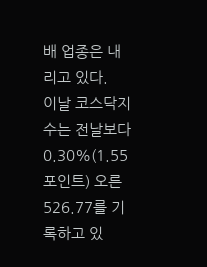배 업종은 내리고 있다.
이날 코스닥지수는 전날보다 0.30%(1.55포인트) 오른 526.77를 기록하고 있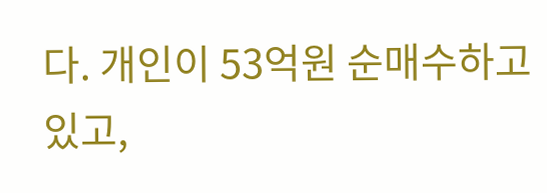다. 개인이 53억원 순매수하고 있고,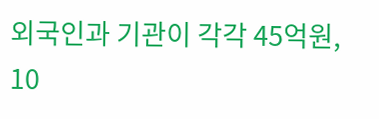외국인과 기관이 각각 45억원, 10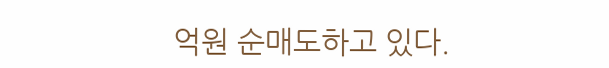억원 순매도하고 있다.